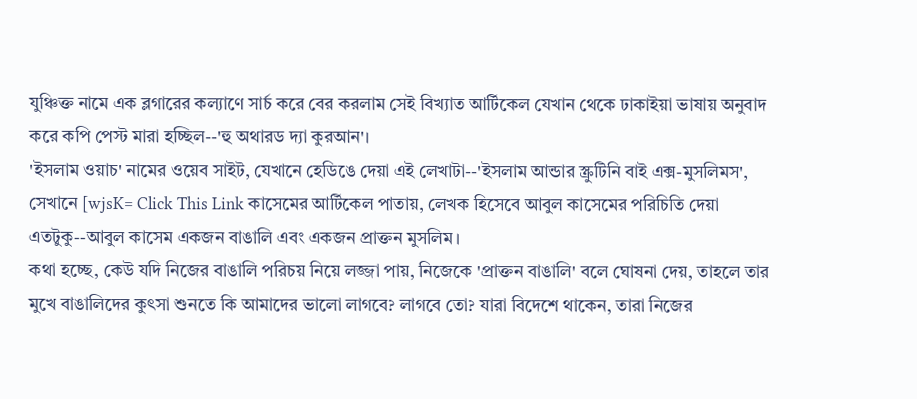যুঞ্চিক্ত নামে এক ব্লগারের কল্যাণে সার্চ করে বের করলাম সেই বিখ্যাত আর্টিকেল যেখান থেকে ঢাকাইয়া ভাষায় অনুবাদ করে কপি পেস্ট মারা হচ্ছিল--'হু অথারড দ্যা কুরআন'।
'ইসলাম ওয়াচ' নামের ওয়েব সাইট, যেখানে হেডিঙে দেয়া এই লেখাটা--'ইসলাম আন্ডার স্ক্রুটিনি বাই এক্স-মুসলিমস', সেখানে [wjsK= Click This Link কাসেমের আর্টিকেল পাতায়, লেখক হিসেবে আবুল কাসেমের পরিচিতি দেয়া এতটুকু--আবুল কাসেম একজন বাঙালি এবং একজন প্রাক্তন মুসলিম।
কথা হচ্ছে, কেউ যদি নিজের বাঙালি পরিচয় নিয়ে লজ্জা পায়, নিজেকে 'প্রাক্তন বাঙালি' বলে ঘোষনা দেয়, তাহলে তার মুখে বাঙালিদের কুৎসা শুনতে কি আমাদের ভালো লাগবে? লাগবে তো? যারা বিদেশে থাকেন, তারা নিজের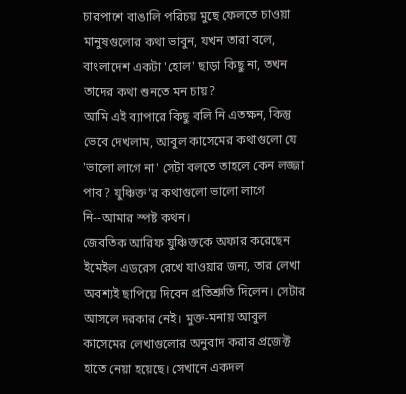চারপাশে বাঙালি পরিচয় মুছে ফেলতে চাওয়া মানুষগুলোর কথা ভাবুন, যখন তারা বলে, বাংলাদেশ একটা 'হোল' ছাড়া কিছু না, তখন তাদের কথা শুনতে মন চায়?
আমি এই ব্যাপারে কিছু বলি নি এতক্ষন, কিন্তু ভেবে দেখলাম, আবুল কাসেমের কথাগুলো যে 'ভালো লাগে না' সেটা বলতে তাহলে কেন লজ্জা পাব? যুঞ্চিক্ত'র কথাগুলো ভালো লাগে নি--আমার স্পষ্ট কথন।
জেবতিক আরিফ যুঞ্চিক্তকে অফার করেছেন ইমেইল এডরেস রেখে যাওয়ার জন্য, তার লেখা অবশ্যই ছাপিয়ে দিবেন প্রতিশ্রুতি দিলেন। সেটার আসলে দরকার নেই। মুক্ত-মনায় আবুল কাসেমের লেখাগুলোর অনুবাদ করার প্রজেক্ট হাতে নেয়া হয়েছে। সেখানে একদল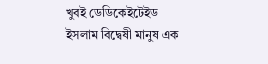খুবই ডেডিকেইটেইড ইসলাম বিদ্বেষী মানুষ এক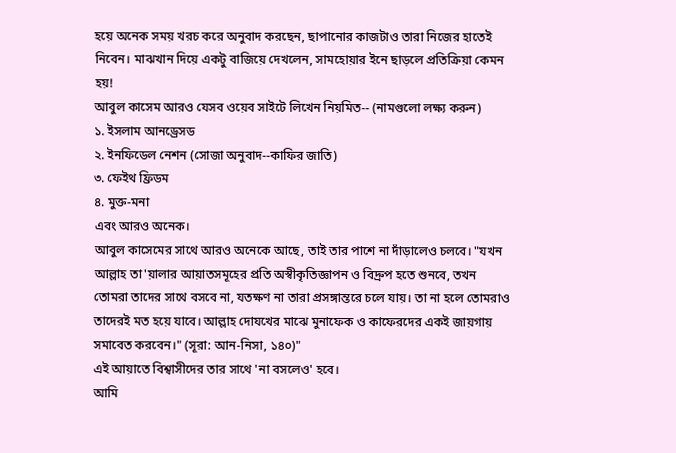হয়ে অনেক সময় খরচ করে অনুবাদ করছেন, ছাপানোর কাজটাও তারা নিজের হাতেই নিবেন। মাঝখান দিয়ে একটু বাজিয়ে দেখলেন, সামহোয়ার ইনে ছাড়লে প্রতিক্রিয়া কেমন হয়!
আবুল কাসেম আরও যেসব ওয়েব সাইটে লিখেন নিয়মিত-- (নামগুলো লক্ষ্য করুন)
১. ইসলাম আনড্রেসড
২. ইনফিডেল নেশন (সোজা অনুবাদ--কাফির জাতি)
৩. ফেইথ ফ্রিডম
৪. মুক্ত-মনা
এবং আরও অনেক।
আবুল কাসেমের সাথে আরও অনেকে আছে, তাই তার পাশে না দাঁড়ালেও চলবে। "যখন আল্লাহ তা'য়ালার আয়াতসমূহের প্রতি অস্বীকৃতিজ্ঞাপন ও বিদ্রুপ হতে শুনবে, তখন তোমরা তাদের সাথে বসবে না, যতক্ষণ না তারা প্রসঙ্গান্তরে চলে যায়। তা না হলে তোমরাও তাদেরই মত হয়ে যাবে। আল্লাহ দোযখের মাঝে মুনাফেক ও কাফেরদের একই জায়গায় সমাবেত করবেন।" (সূরা: আন-নিসা, ১৪০)"
এই আয়াতে বিশ্বাসীদের তার সাথে 'না বসলেও' হবে।
আমি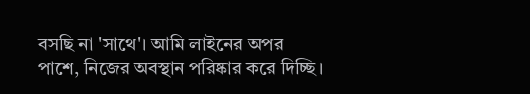বসছি না 'সাথে'। আমি লাইনের অপর পাশে, নিজের অবস্থান পরিষ্কার করে দিচ্ছি।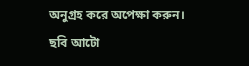অনুগ্রহ করে অপেক্ষা করুন। ছবি আটো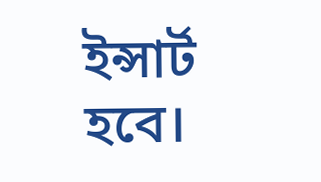ইন্সার্ট হবে।